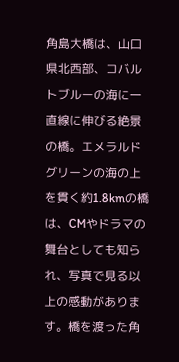角島大橋は、山口県北西部、コバルトブルーの海に一直線に伸びる絶景の橋。エメラルドグリーンの海の上を貫く約1.8kmの橋は、CMやドラマの舞台としても知られ、写真で見る以上の感動があります。橋を渡った角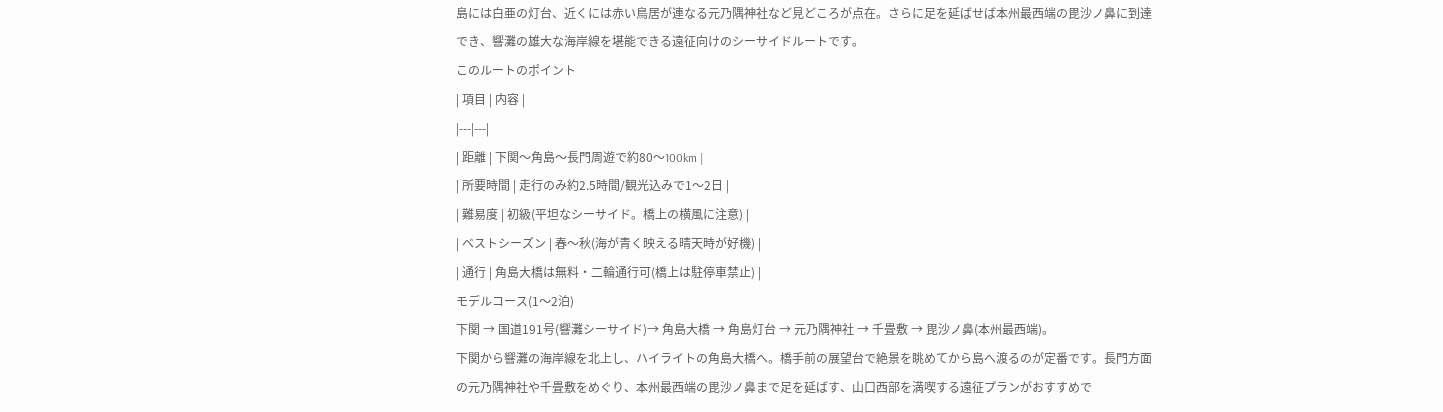島には白亜の灯台、近くには赤い鳥居が連なる元乃隅神社など見どころが点在。さらに足を延ばせば本州最西端の毘沙ノ鼻に到達でき、響灘の雄大な海岸線を堪能できる遠征向けのシーサイドルートです。
このルートのポイント
| 項目 | 内容 |
|---|---|
| 距離 | 下関〜角島〜長門周遊で約80〜100km |
| 所要時間 | 走行のみ約2.5時間/観光込みで1〜2日 |
| 難易度 | 初級(平坦なシーサイド。橋上の横風に注意) |
| ベストシーズン | 春〜秋(海が青く映える晴天時が好機) |
| 通行 | 角島大橋は無料・二輪通行可(橋上は駐停車禁止) |
モデルコース(1〜2泊)
下関 → 国道191号(響灘シーサイド)→ 角島大橋 → 角島灯台 → 元乃隅神社 → 千畳敷 → 毘沙ノ鼻(本州最西端)。
下関から響灘の海岸線を北上し、ハイライトの角島大橋へ。橋手前の展望台で絶景を眺めてから島へ渡るのが定番です。長門方面の元乃隅神社や千畳敷をめぐり、本州最西端の毘沙ノ鼻まで足を延ばす、山口西部を満喫する遠征プランがおすすめで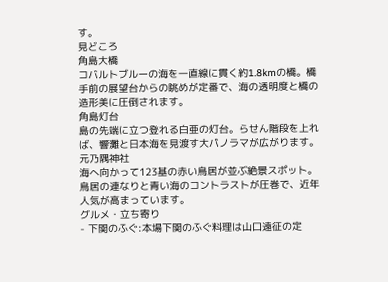す。
見どころ
角島大橋
コバルトブルーの海を一直線に貫く約1.8kmの橋。橋手前の展望台からの眺めが定番で、海の透明度と橋の造形美に圧倒されます。
角島灯台
島の先端に立つ登れる白亜の灯台。らせん階段を上れば、響灘と日本海を見渡す大パノラマが広がります。
元乃隅神社
海へ向かって123基の赤い鳥居が並ぶ絶景スポット。鳥居の連なりと青い海のコントラストが圧巻で、近年人気が高まっています。
グルメ・立ち寄り
- 下関のふぐ:本場下関のふぐ料理は山口遠征の定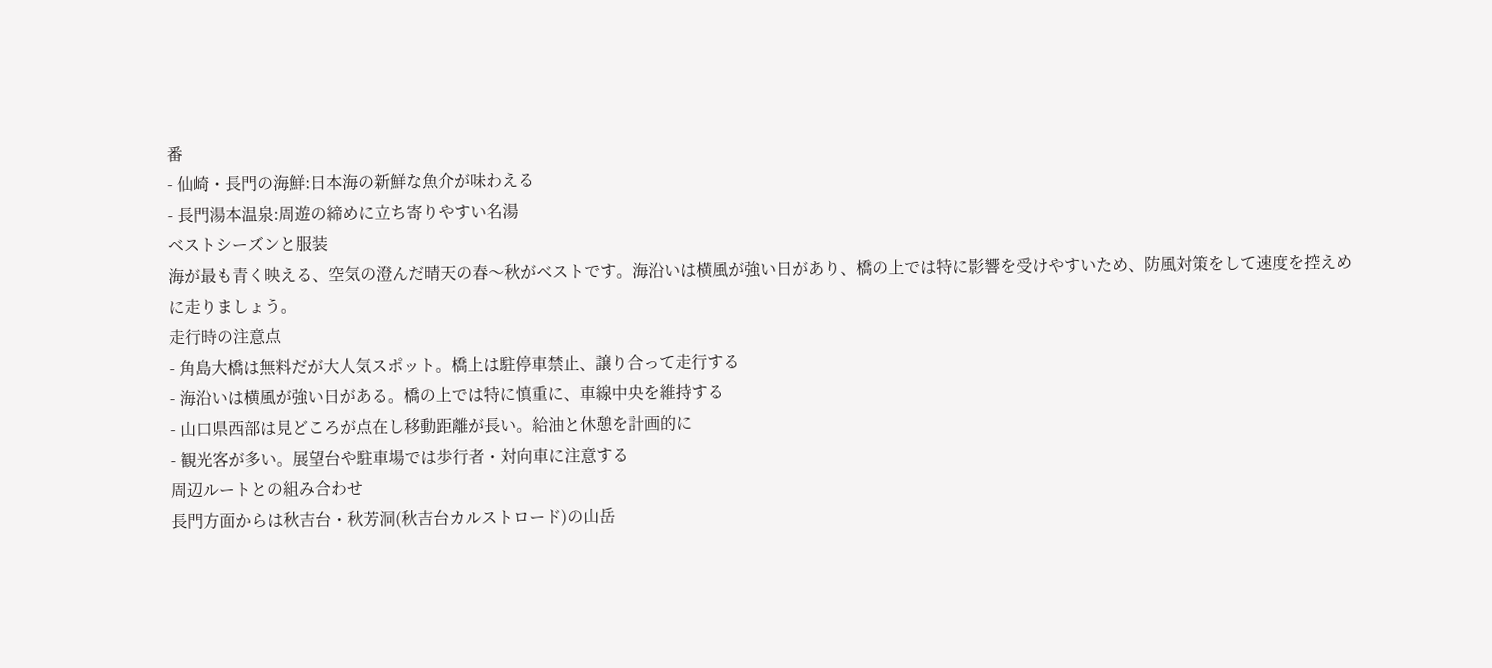番
- 仙崎・長門の海鮮:日本海の新鮮な魚介が味わえる
- 長門湯本温泉:周遊の締めに立ち寄りやすい名湯
ベストシーズンと服装
海が最も青く映える、空気の澄んだ晴天の春〜秋がベストです。海沿いは横風が強い日があり、橋の上では特に影響を受けやすいため、防風対策をして速度を控えめに走りましょう。
走行時の注意点
- 角島大橋は無料だが大人気スポット。橋上は駐停車禁止、譲り合って走行する
- 海沿いは横風が強い日がある。橋の上では特に慎重に、車線中央を維持する
- 山口県西部は見どころが点在し移動距離が長い。給油と休憩を計画的に
- 観光客が多い。展望台や駐車場では歩行者・対向車に注意する
周辺ルートとの組み合わせ
長門方面からは秋吉台・秋芳洞(秋吉台カルストロード)の山岳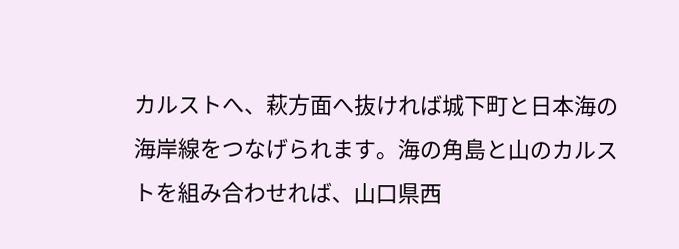カルストへ、萩方面へ抜ければ城下町と日本海の海岸線をつなげられます。海の角島と山のカルストを組み合わせれば、山口県西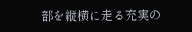部を縦横に走る充実の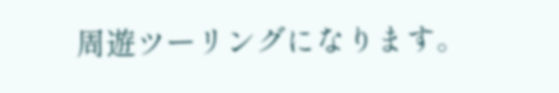周遊ツーリングになります。